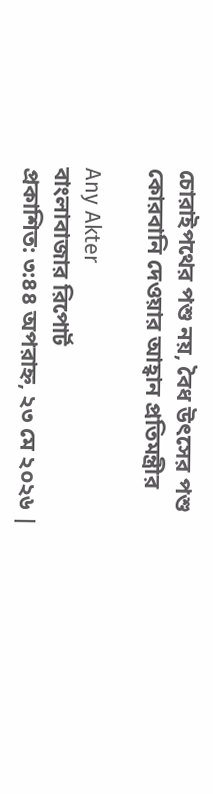চোরাইপথের পশু নয়, বৈধ উৎসের পশু কোরবানি দেওয়ার আহ্বান প্রতিমন্ত্রীর

Any Akter
বাংলাবাজার রিপোর্ট
প্রকাশিত: ৩:৪৪ অপরাহ্ন, ২৩ মে ২০২৬ |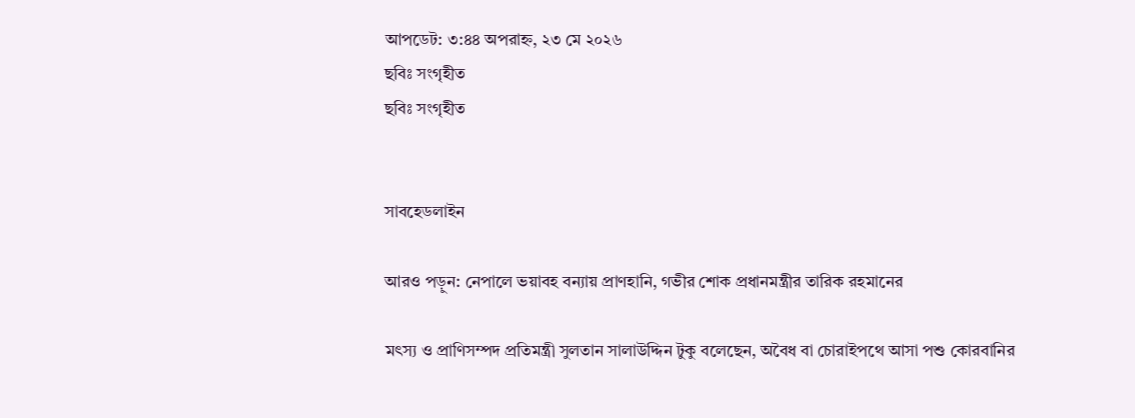আপডেট: ৩:৪৪ অপরাহ্ন, ২৩ মে ২০২৬
ছবিঃ সংগৃহীত
ছবিঃ সংগৃহীত


সাবহেডলাইন

আরও পড়ুন: নেপালে ভয়াবহ বন্যায় প্রাণহানি, গভীর শোক প্রধানমন্ত্রীর তারিক রহমানের

মৎস্য ও প্রাণিসম্পদ প্রতিমন্ত্রী সুলতান সালাউদ্দিন টুকু বলেছেন, অবৈধ বা চোরাইপথে আসা পশু কোরবানির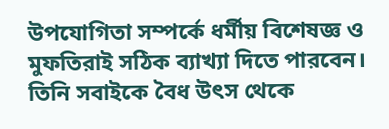উপযোগিতা সম্পর্কে ধর্মীয় বিশেষজ্ঞ ও মুফতিরাই সঠিক ব্যাখ্যা দিতে পারবেন। তিনি সবাইকে বৈধ উৎস থেকে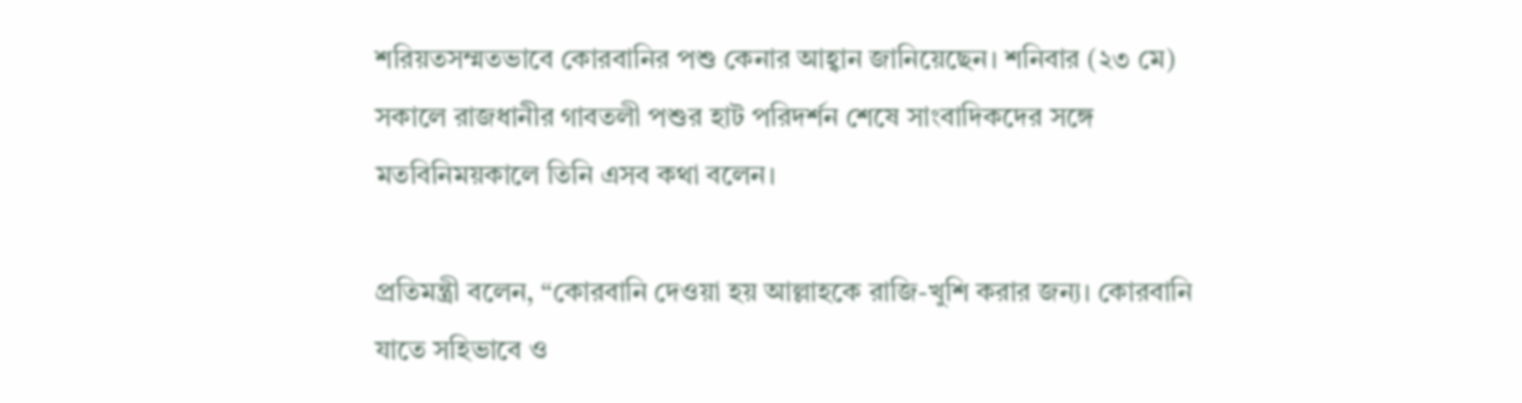শরিয়তসম্মতভাবে কোরবানির পশু কেনার আহ্বান জানিয়েছেন। শনিবার (২৩ মে) সকালে রাজধানীর গাবতলী পশুর হাট পরিদর্শন শেষে সাংবাদিকদের সঙ্গে মতবিনিময়কালে তিনি এসব কথা বলেন।

প্রতিমন্ত্রী বলেন, “কোরবানি দেওয়া হয় আল্লাহকে রাজি-খুশি করার জন্য। কোরবানি যাতে সহিভাবে ও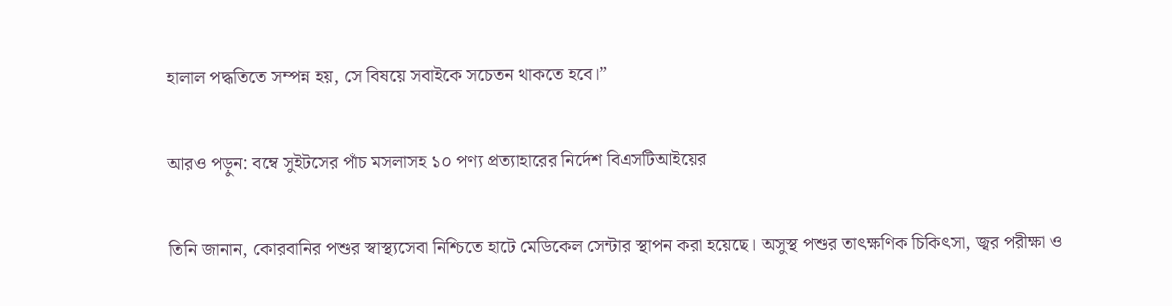হালাল পদ্ধতিতে সম্পন্ন হয়, সে বিষয়ে সবাইকে সচেতন থাকতে হবে।”

আরও পড়ুন: বম্বে সুইটসের পাঁচ মসলাসহ ১০ পণ্য প্রত্যাহারের নির্দেশ বিএসটিআইয়ের

তিনি জানান, কোরবানির পশুর স্বাস্থ্যসেবা নিশ্চিতে হাটে মেডিকেল সেন্টার স্থাপন করা হয়েছে। অসুস্থ পশুর তাৎক্ষণিক চিকিৎসা, জ্বর পরীক্ষা ও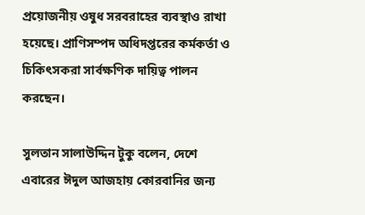প্রয়োজনীয় ওষুধ সরবরাহের ব্যবস্থাও রাখা হয়েছে। প্রাণিসম্পদ অধিদপ্তরের কর্মকর্তা ও চিকিৎসকরা সার্বক্ষণিক দায়িত্ব পালন করছেন।

সুলতান সালাউদ্দিন টুকু বলেন, দেশে এবারের ঈদুল আজহায় কোরবানির জন্য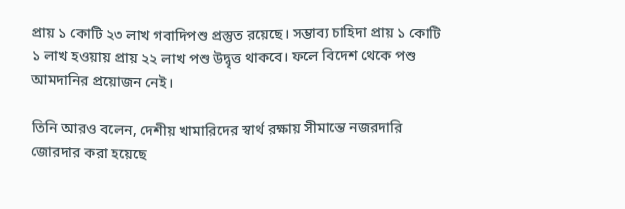প্রায় ১ কোটি ২৩ লাখ গবাদিপশু প্রস্তুত রয়েছে। সম্ভাব্য চাহিদা প্রায় ১ কোটি ১ লাখ হওয়ায় প্রায় ২২ লাখ পশু উদ্বৃত্ত থাকবে। ফলে বিদেশ থেকে পশু আমদানির প্রয়োজন নেই।

তিনি আরও বলেন, দেশীয় খামারিদের স্বার্থ রক্ষায় সীমান্তে নজরদারি জোরদার করা হয়েছে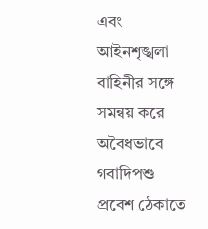এবং আইনশৃঙ্খলা বাহিনীর সঙ্গে সমন্বয় করে অবৈধভাবে গবাদিপশু প্রবেশ ঠেকাতে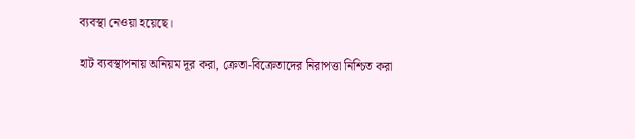ব্যবস্থা নেওয়া হয়েছে।

হাট ব্যবস্থাপনায় অনিয়ম দূর করা, ক্রেতা-বিক্রেতাদের নিরাপত্তা নিশ্চিত করা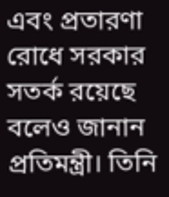এবং প্রতারণা রোধে সরকার সতর্ক রয়েছে বলেও জানান প্রতিমন্ত্রী। তিনি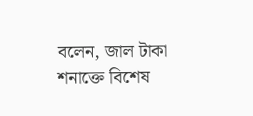বলেন, জাল টাকা শনাক্তে বিশেষ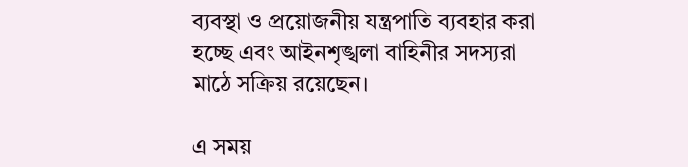ব্যবস্থা ও প্রয়োজনীয় যন্ত্রপাতি ব্যবহার করা হচ্ছে এবং আইনশৃঙ্খলা বাহিনীর সদস্যরা মাঠে সক্রিয় রয়েছেন।

এ সময়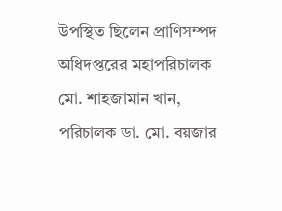উপস্থিত ছিলেন প্রাণিসম্পদ অধিদপ্তরের মহাপরিচালক মো. শাহজামান খান, পরিচালক ডা. মো. বয়জার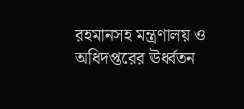রহমানসহ মন্ত্রণালয় ও অধিদপ্তরের ঊর্ধ্বতন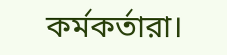কর্মকর্তারা।